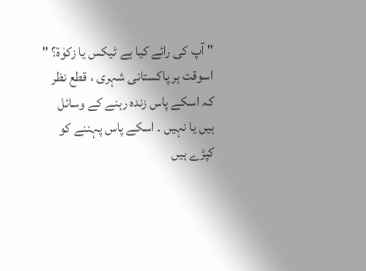" آپ کی رائے کیا ہے ٹیکس یا زکوٰة؟ "
اسوقت ہر پاکستانی شہری ، قطع نظر کہ اسکے پاس زندہ رہنے کے وسائل ہیں یا نہیں ۔ اسکے پاس پہننے کو کپڑے ہیں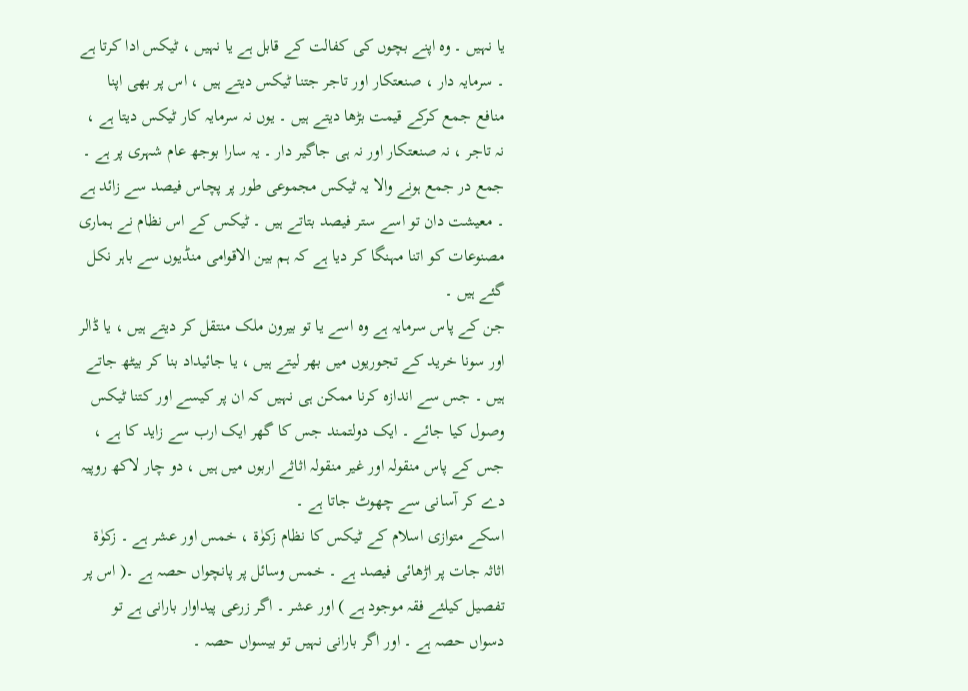یا نہیں ۔ وہ اپنے بچوں کی کفالت کے قابل ہے یا نہیں ، ٹیکس ادا کرتا ہے ۔ سرمایہ دار ، صنعتکار اور تاجر جتنا ٹیکس دیتے ہیں ، اس پر بھی اپنا منافع جمع کرکے قیمت بڑھا دیتے ہیں ۔ یوں نہ سرمایہ کار ٹیکس دیتا ہے ، نہ تاجر ، نہ صنعتکار اور نہ ہی جاگیر دار ۔ یہ سارا بوجھ عام شہری پر ہے ۔ جمع در جمع ہونے والا یہ ٹیکس مجموعی طور پر پچاس فیصد سے زائد ہے ۔ معیشت دان تو اسے ستر فیصد بتاتے ہیں ۔ ٹیکس کے اس نظام نے ہماری مصنوعات کو اتنا مہنگا کر دیا ہے کہ ہم بین الاقوامی منڈیوں سے باہر نکل گئے ہیں ۔
جن کے پاس سرمایہ ہے وہ اسے یا تو بیرون ملک منتقل کر دیتے ہیں ، یا ڈالر اور سونا خرید کے تجوریوں میں بھر لیتے ہیں ، یا جائیداد بنا کر بیٹھ جاتے ہیں ۔ جس سے اندازہ کرنا ممکن ہی نہیں کہ ان پر کیسے اور کتنا ٹیکس وصول کیا جائے ۔ ایک دولتمند جس کا گھر ایک ارب سے زاید کا ہے ، جس کے پاس منقولہ اور غیر منقولہ اثاثے اربوں میں ہیں ، دو چار لاکھ روپیہ دے کر آسانی سے چھوٹ جاتا ہے ۔
اسکے متوازی اسلام کے ٹیکس کا نظام زکوٰة ، خمس اور عشر ہے ۔ زکوٰة اثاثہ جات پر اڑھائی فیصد ہے ۔ خمس وسائل پر پانچواں حصہ ہے ۔( اس پر تفصیل کیلئے فقہ موجود ہے ) اور عشر ۔ اگر زرعی پیداوار بارانی ہے تو دسواں حصہ ہے ۔ اور اگر بارانی نہیں تو بیسواں حصہ ۔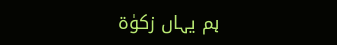ہم یہاں زکوٰة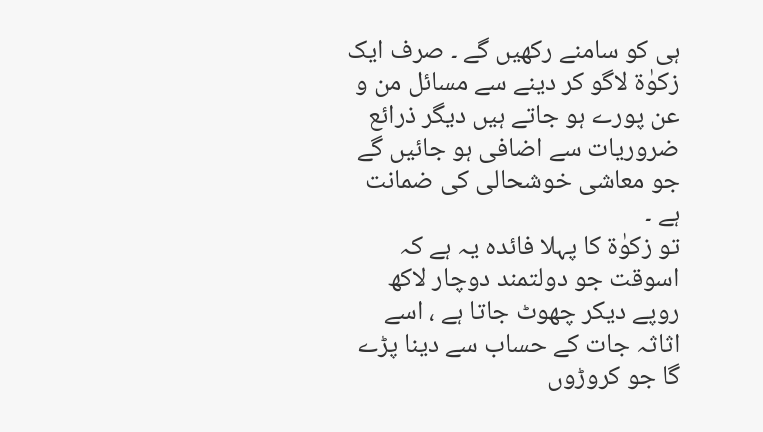ہی کو سامنے رکھیں گے ۔ صرف ایک زکوٰة لاگو کر دینے سے مسائل من و عن پورے ہو جاتے ہیں دیگر ذرائع ضروریات سے اضافی ہو جائیں گے جو معاشی خوشحالی کی ضمانت ہے ۔
تو زکوٰة کا پہلا فائدہ یہ ہے کہ اسوقت جو دولتمند دوچار لاکھ روپے دیکر چھوٹ جاتا ہے ، اسے اثاثہ جات کے حساب سے دینا پڑے گا جو کروڑوں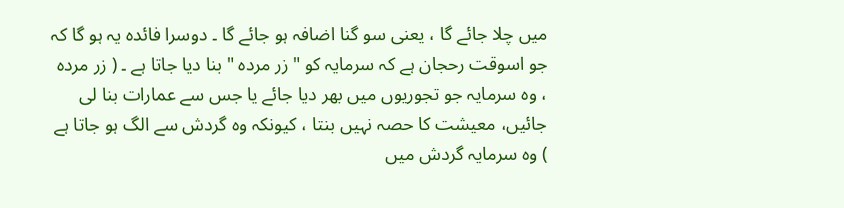میں چلا جائے گا ، یعنی سو گنا اضافہ ہو جائے گا ۔ دوسرا فائدہ یہ ہو گا کہ جو اسوقت رحجان ہے کہ سرمایہ کو " زر مردہ " بنا دیا جاتا ہے ۔ ( زر مردہ ، وہ سرمایہ جو تجوریوں میں بھر دیا جائے یا جس سے عمارات بنا لی جائیں، معیشت کا حصہ نہیں بنتا ، کیونکہ وہ گردش سے الگ ہو جاتا ہے ) وہ سرمایہ گردش میں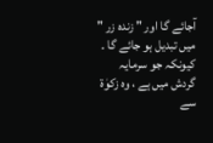آجائے گا اور " زندہ زر " میں تبدیل ہو جائے گا ۔ کیونکہ جو سرمایہ گردش میں ہے ، وہ زکوٰة سے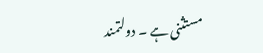مستثنی ہے ۔ دولتمند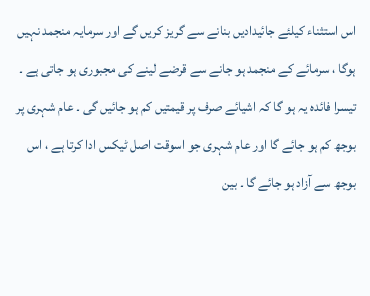اس استثناء کیلئے جائیدادیں بنانے سے گریز کریں گے اور سرمایہ منجمد نہیں ہوگا ، سرمائے کے منجمد ہو جانے سے قرضے لینے کی مجبوری ہو جاتی ہے ۔ تیسرا فائدہ یہ ہو گا کہ اشیائے صرف پر قیمتیں کم ہو جائیں گی ۔ عام شہری پر بوجھ کم ہو جائے گا اور عام شہری جو اسوقت اصل ٹیکس ادا کرتا ہے ، اس بوجھ سے آزاد ہو جائے گا ۔ بین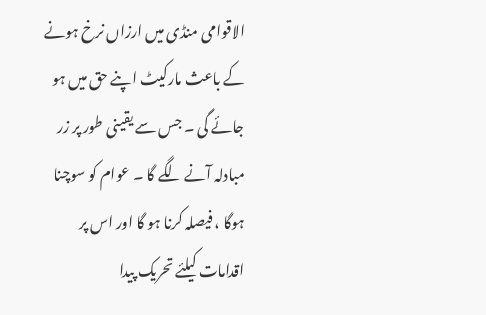الاقوامی منڈی میں ارزاں نرخ ہونے کے باعث مارکیٹ اپنے حق میں ہو جائے گی ۔ جس سے یقینی طور پر زر مبادلہ آنے لگے گا ۔ عوام کو سوچنا ہوگا ، فیصلہ کرنا ہو گا اور اس پر اقدامات کیلئے تحریک پیدا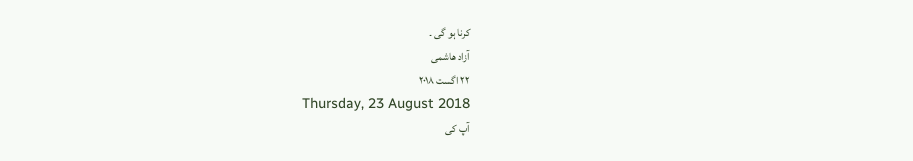کرنا ہو گی ۔
آزاد ھاشمی
٢٢ اگست ٢٠١٨
Thursday, 23 August 2018
آپ کی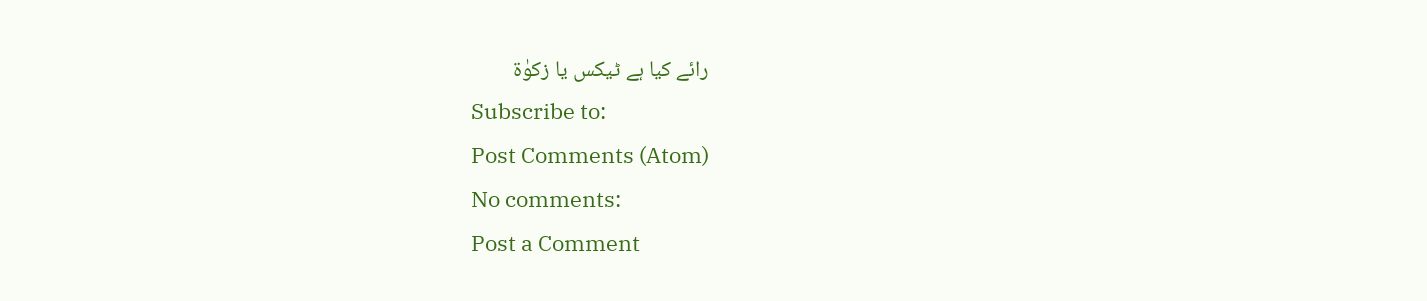رائے کیا ہے ٹیکس یا زکوٰة
Subscribe to:
Post Comments (Atom)
No comments:
Post a Comment